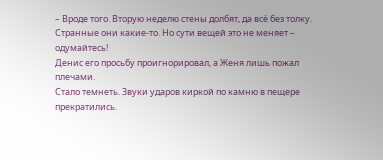– Вроде того. Вторую неделю стены долбят, да всё без толку. Странные они какие-то. Но сути вещей это не меняет – одумайтесь!
Денис его просьбу проигнорировал, а Женя лишь пожал плечами.
Стало темнеть. Звуки ударов киркой по камню в пещере прекратились.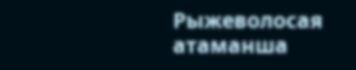Рыжеволосая атаманша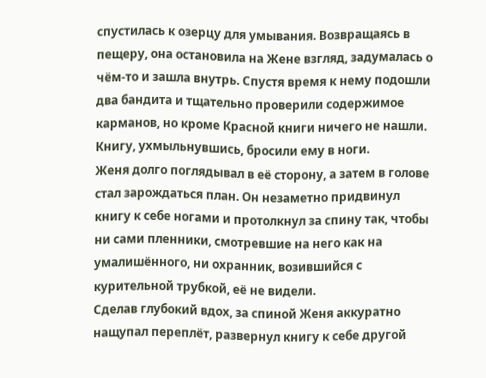спустилась к озерцу для умывания. Возвращаясь в пещеру, она остановила на Жене взгляд, задумалась о чём-то и зашла внутрь. Спустя время к нему подошли два бандита и тщательно проверили содержимое карманов, но кроме Красной книги ничего не нашли. Книгу, ухмыльнувшись, бросили ему в ноги.
Женя долго поглядывал в её сторону, а затем в голове стал зарождаться план. Он незаметно придвинул книгу к себе ногами и протолкнул за спину так, чтобы ни сами пленники, смотревшие на него как на умалишённого, ни охранник, возившийся с курительной трубкой, её не видели.
Сделав глубокий вдох, за спиной Женя аккуратно нащупал переплёт, развернул книгу к себе другой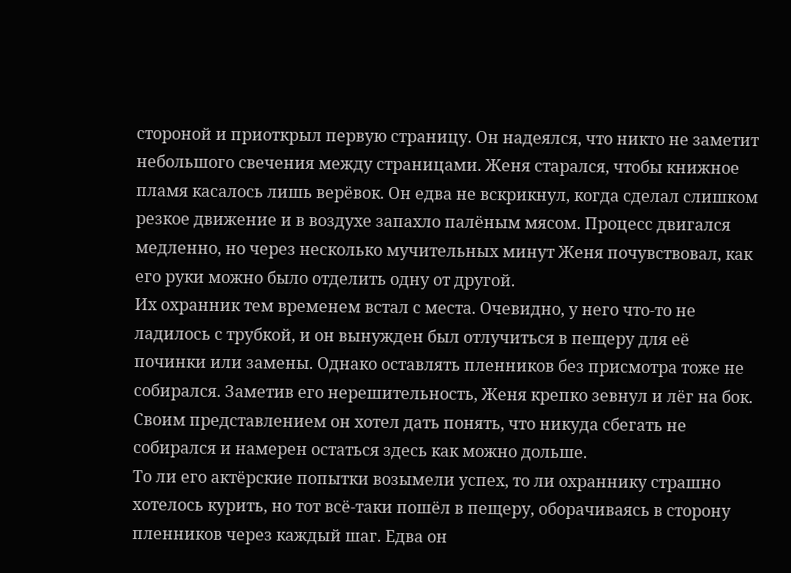стороной и приоткрыл первую страницу. Он надеялся, что никто не заметит небольшого свечения между страницами. Женя старался, чтобы книжное пламя касалось лишь верёвок. Он едва не вскрикнул, когда сделал слишком резкое движение и в воздухе запахло палёным мясом. Процесс двигался медленно, но через несколько мучительных минут Женя почувствовал, как его руки можно было отделить одну от другой.
Их охранник тем временем встал с места. Очевидно, у него что-то не ладилось с трубкой, и он вынужден был отлучиться в пещеру для её починки или замены. Однако оставлять пленников без присмотра тоже не собирался. Заметив его нерешительность, Женя крепко зевнул и лёг на бок. Своим представлением он хотел дать понять, что никуда сбегать не собирался и намерен остаться здесь как можно дольше.
То ли его актёрские попытки возымели успех, то ли охраннику страшно хотелось курить, но тот всё-таки пошёл в пещеру, оборачиваясь в сторону пленников через каждый шаг. Едва он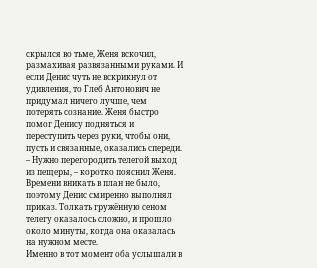скрылся во тьме, Женя вскочил, размахивая развязанными руками. И если Денис чуть не вскрикнул от удивления, то Глеб Антонович не придумал ничего лучше, чем потерять сознание. Женя быстро помог Денису подняться и переступить через руки, чтобы они, пусть и связанные, оказались спереди.
– Нужно перегородить телегой выход из пещеры, – коротко пояснил Женя.
Времени вникать в план не было, поэтому Денис смиренно выполнял приказ. Толкать гружённую сеном телегу оказалось сложно, и прошло около минуты, когда она оказалась на нужном месте.
Именно в тот момент оба услышали в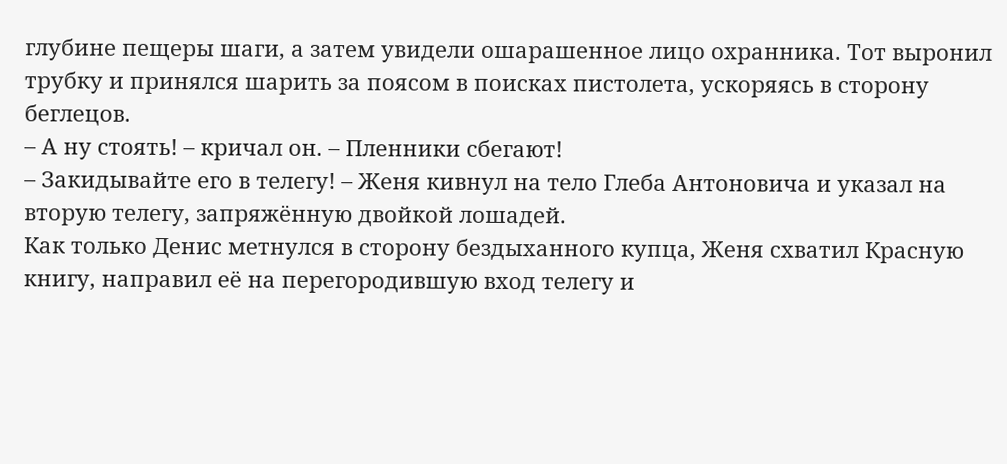глубине пещеры шаги, а затем увидели ошарашенное лицо охранника. Тот выронил трубку и принялся шарить за поясом в поисках пистолета, ускоряясь в сторону беглецов.
– А ну стоять! – кричал он. – Пленники сбегают!
– Закидывайте его в телегу! – Женя кивнул на тело Глеба Антоновича и указал на вторую телегу, запряжённую двойкой лошадей.
Как только Денис метнулся в сторону бездыханного купца, Женя схватил Красную книгу, направил её на перегородившую вход телегу и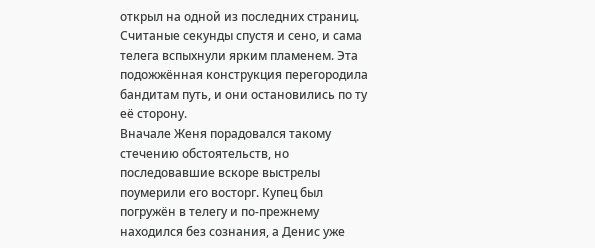открыл на одной из последних страниц. Считаные секунды спустя и сено, и сама телега вспыхнули ярким пламенем. Эта подожжённая конструкция перегородила бандитам путь, и они остановились по ту её сторону.
Вначале Женя порадовался такому стечению обстоятельств, но последовавшие вскоре выстрелы поумерили его восторг. Купец был погружён в телегу и по-прежнему находился без сознания, а Денис уже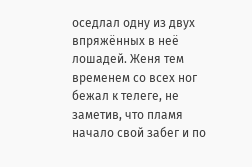оседлал одну из двух впряжённых в неё лошадей. Женя тем временем со всех ног бежал к телеге, не заметив, что пламя начало свой забег и по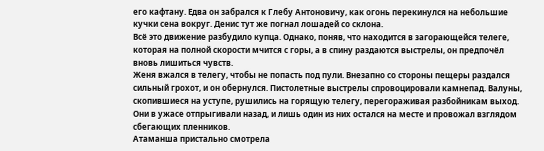его кафтану. Едва он забрался к Глебу Антоновичу, как огонь перекинулся на небольшие кучки сена вокруг. Денис тут же погнал лошадей со склона.
Всё это движение разбудило купца. Однако, поняв, что находится в загорающейся телеге, которая на полной скорости мчится с горы, а в спину раздаются выстрелы, он предпочёл вновь лишиться чувств.
Женя вжался в телегу, чтобы не попасть под пули. Внезапно со стороны пещеры раздался сильный грохот, и он обернулся. Пистолетные выстрелы спровоцировали камнепад. Валуны, скопившиеся на уступе, рушились на горящую телегу, перегораживая разбойникам выход. Они в ужасе отпрыгивали назад, и лишь один из них остался на месте и провожал взглядом сбегающих пленников.
Атаманша пристально смотрела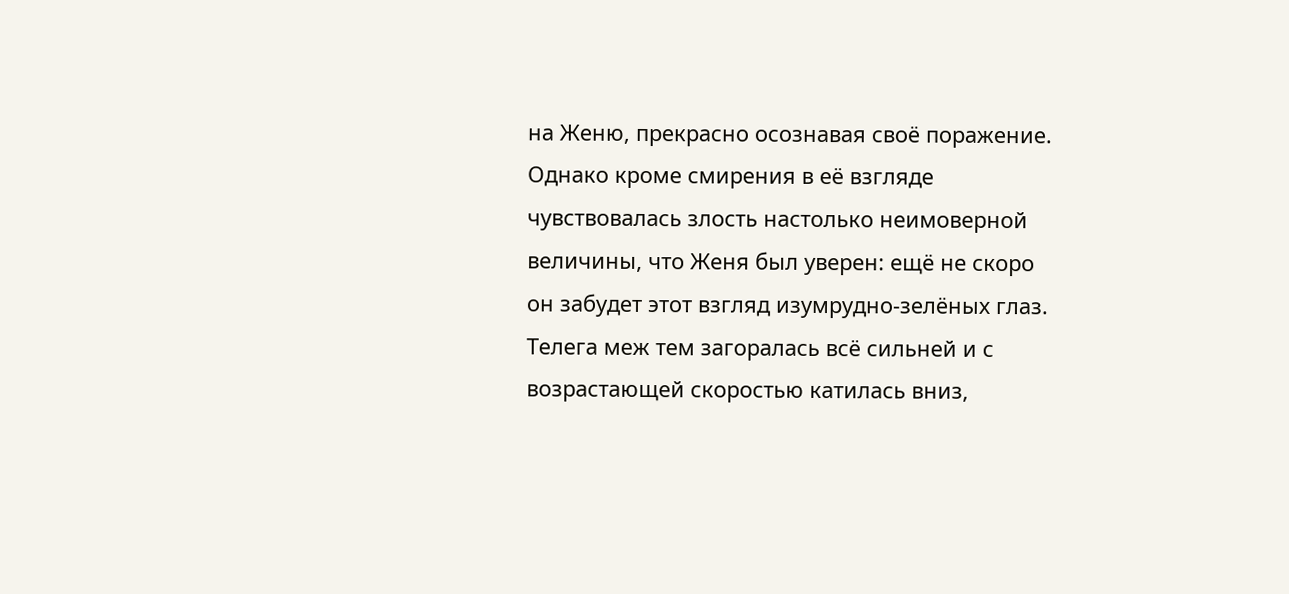на Женю, прекрасно осознавая своё поражение. Однако кроме смирения в её взгляде чувствовалась злость настолько неимоверной величины, что Женя был уверен: ещё не скоро он забудет этот взгляд изумрудно-зелёных глаз.
Телега меж тем загоралась всё сильней и с возрастающей скоростью катилась вниз,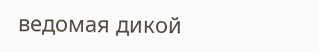ведомая дикой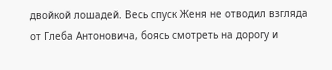двойкой лошадей. Весь спуск Женя не отводил взгляда от Глеба Антоновича, боясь смотреть на дорогу и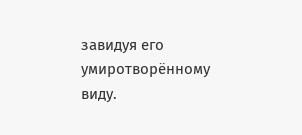завидуя его умиротворённому виду.